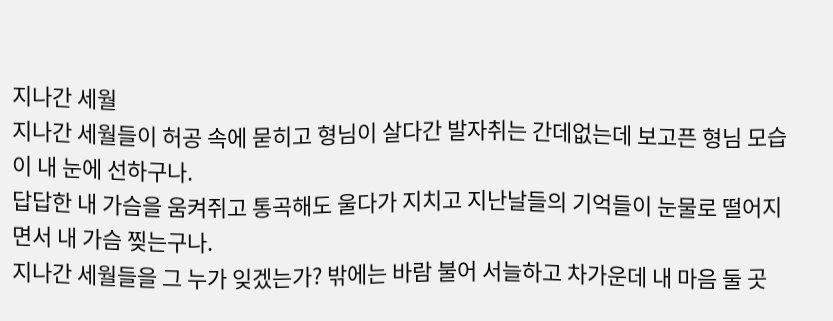지나간 세월
지나간 세월들이 허공 속에 묻히고 형님이 살다간 발자취는 간데없는데 보고픈 형님 모습이 내 눈에 선하구나.
답답한 내 가슴을 움켜쥐고 통곡해도 울다가 지치고 지난날들의 기억들이 눈물로 떨어지면서 내 가슴 찢는구나.
지나간 세월들을 그 누가 잊겠는가? 밖에는 바람 불어 서늘하고 차가운데 내 마음 둘 곳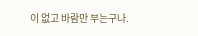이 없고 바람만 부는구나.